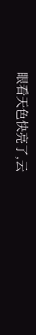眼看天色快亮了,云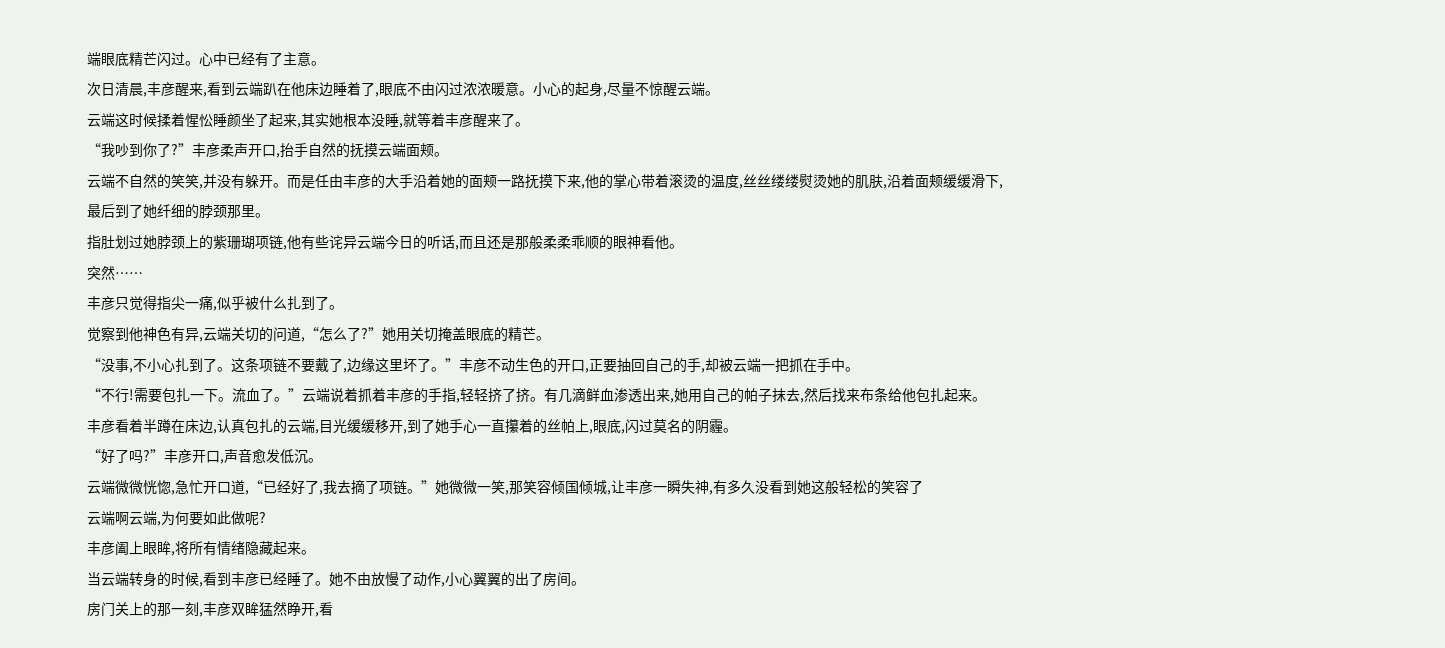端眼底精芒闪过。心中已经有了主意。
次日清晨,丰彦醒来,看到云端趴在他床边睡着了,眼底不由闪过浓浓暖意。小心的起身,尽量不惊醒云端。
云端这时候揉着惺忪睡颜坐了起来,其实她根本没睡,就等着丰彦醒来了。
“我吵到你了?”丰彦柔声开口,抬手自然的抚摸云端面颊。
云端不自然的笑笑,并没有躲开。而是任由丰彦的大手沿着她的面颊一路抚摸下来,他的掌心带着滚烫的温度,丝丝缕缕熨烫她的肌肤,沿着面颊缓缓滑下,最后到了她纤细的脖颈那里。
指肚划过她脖颈上的紫珊瑚项链,他有些诧异云端今日的听话,而且还是那般柔柔乖顺的眼神看他。
突然……
丰彦只觉得指尖一痛,似乎被什么扎到了。
觉察到他神色有异,云端关切的问道,“怎么了?”她用关切掩盖眼底的精芒。
“没事,不小心扎到了。这条项链不要戴了,边缘这里坏了。”丰彦不动生色的开口,正要抽回自己的手,却被云端一把抓在手中。
“不行!需要包扎一下。流血了。”云端说着抓着丰彦的手指,轻轻挤了挤。有几滴鲜血渗透出来,她用自己的帕子抹去,然后找来布条给他包扎起来。
丰彦看着半蹲在床边,认真包扎的云端,目光缓缓移开,到了她手心一直攥着的丝帕上,眼底,闪过莫名的阴霾。
“好了吗?”丰彦开口,声音愈发低沉。
云端微微恍惚,急忙开口道,“已经好了,我去摘了项链。”她微微一笑,那笑容倾国倾城,让丰彦一瞬失神,有多久没看到她这般轻松的笑容了
云端啊云端,为何要如此做呢?
丰彦阖上眼眸,将所有情绪隐藏起来。
当云端转身的时候,看到丰彦已经睡了。她不由放慢了动作,小心翼翼的出了房间。
房门关上的那一刻,丰彦双眸猛然睁开,看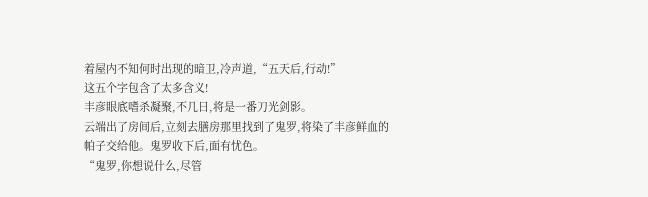着屋内不知何时出现的暗卫,冷声道,“五天后,行动!”
这五个字包含了太多含义!
丰彦眼底嗜杀凝聚,不几日,将是一番刀光剑影。
云端出了房间后,立刻去膳房那里找到了鬼罗,将染了丰彦鲜血的帕子交给他。鬼罗收下后,面有忧色。
“鬼罗,你想说什么,尽管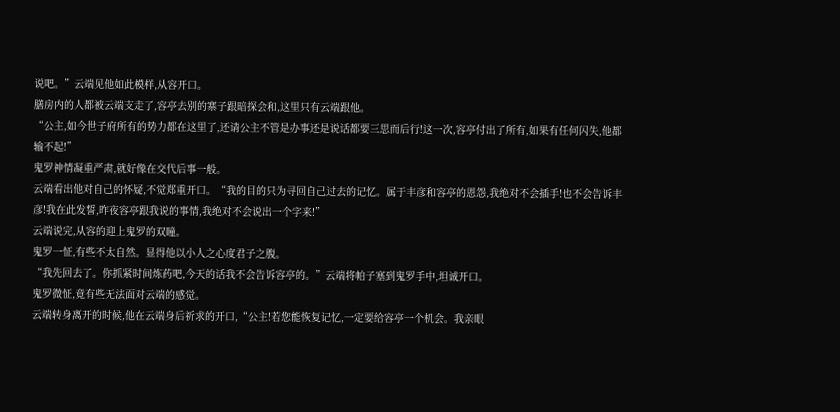说吧。”云端见他如此模样,从容开口。
膳房内的人都被云端支走了,容亭去别的寨子跟暗探会和,这里只有云端跟他。
“公主,如今世子府所有的势力都在这里了,还请公主不管是办事还是说话都要三思而后行!这一次,容亭付出了所有,如果有任何闪失,他都输不起!”
鬼罗神情凝重严肃,就好像在交代后事一般。
云端看出他对自己的怀疑,不觉郑重开口。“我的目的只为寻回自己过去的记忆。属于丰彦和容亭的恩怨,我绝对不会插手!也不会告诉丰彦!我在此发誓,昨夜容亭跟我说的事情,我绝对不会说出一个字来!”
云端说完,从容的迎上鬼罗的双瞳。
鬼罗一怔,有些不太自然。显得他以小人之心度君子之腹。
“我先回去了。你抓紧时间炼药吧,今天的话我不会告诉容亭的。”云端将帕子塞到鬼罗手中,坦诚开口。
鬼罗微怔,竟有些无法面对云端的感觉。
云端转身离开的时候,他在云端身后祈求的开口,“公主!若您能恢复记忆,一定要给容亭一个机会。我亲眼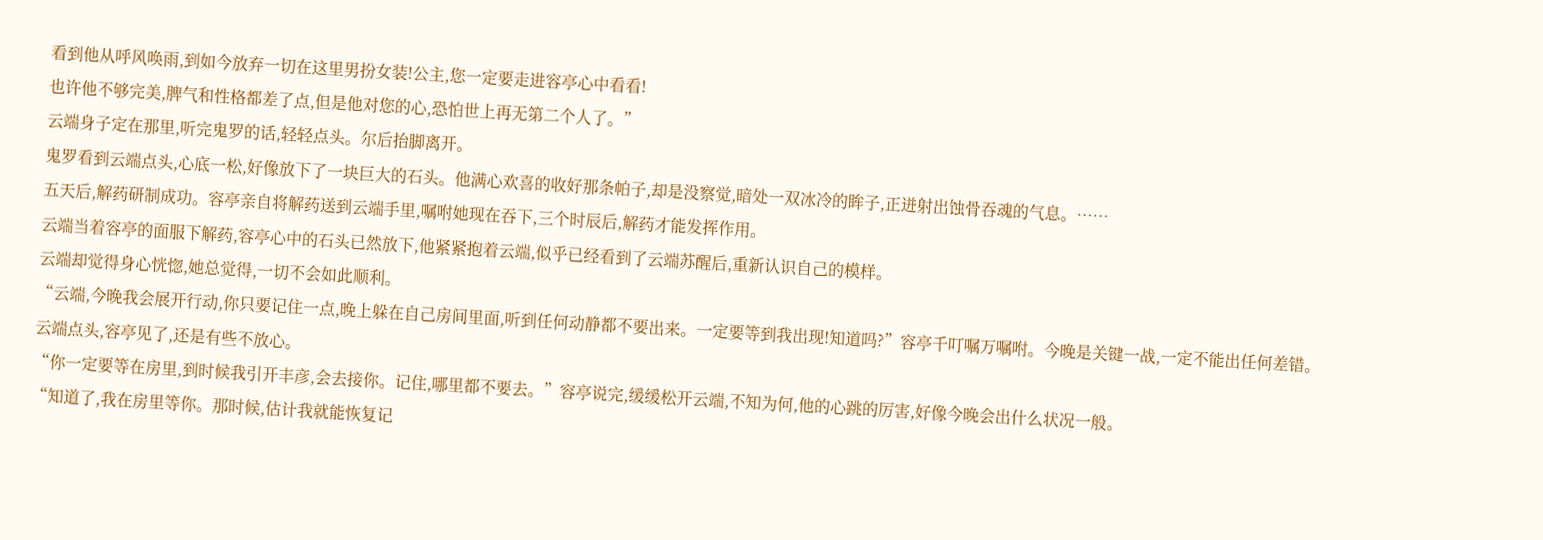看到他从呼风唤雨,到如今放弃一切在这里男扮女装!公主,您一定要走进容亭心中看看!
也许他不够完美,脾气和性格都差了点,但是他对您的心,恐怕世上再无第二个人了。”
云端身子定在那里,听完鬼罗的话,轻轻点头。尔后抬脚离开。
鬼罗看到云端点头,心底一松,好像放下了一块巨大的石头。他满心欢喜的收好那条帕子,却是没察觉,暗处一双冰冷的眸子,正迸射出蚀骨吞魂的气息。……
五天后,解药研制成功。容亭亲自将解药送到云端手里,嘱咐她现在吞下,三个时辰后,解药才能发挥作用。
云端当着容亭的面服下解药,容亭心中的石头已然放下,他紧紧抱着云端,似乎已经看到了云端苏醒后,重新认识自己的模样。
云端却觉得身心恍惚,她总觉得,一切不会如此顺利。
“云端,今晚我会展开行动,你只要记住一点,晚上躲在自己房间里面,听到任何动静都不要出来。一定要等到我出现!知道吗?”容亭千叮嘱万嘱咐。今晚是关键一战,一定不能出任何差错。
云端点头,容亭见了,还是有些不放心。
“你一定要等在房里,到时候我引开丰彦,会去接你。记住,哪里都不要去。”容亭说完,缓缓松开云端,不知为何,他的心跳的厉害,好像今晚会出什么状况一般。
“知道了,我在房里等你。那时候,估计我就能恢复记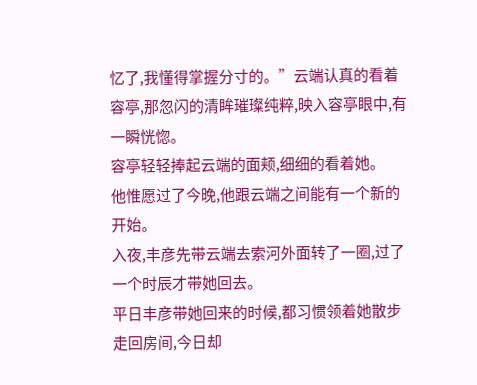忆了,我懂得掌握分寸的。”云端认真的看着容亭,那忽闪的清眸璀璨纯粹,映入容亭眼中,有一瞬恍惚。
容亭轻轻捧起云端的面颊,细细的看着她。
他惟愿过了今晚,他跟云端之间能有一个新的开始。
入夜,丰彦先带云端去索河外面转了一圈,过了一个时辰才带她回去。
平日丰彦带她回来的时候,都习惯领着她散步走回房间,今日却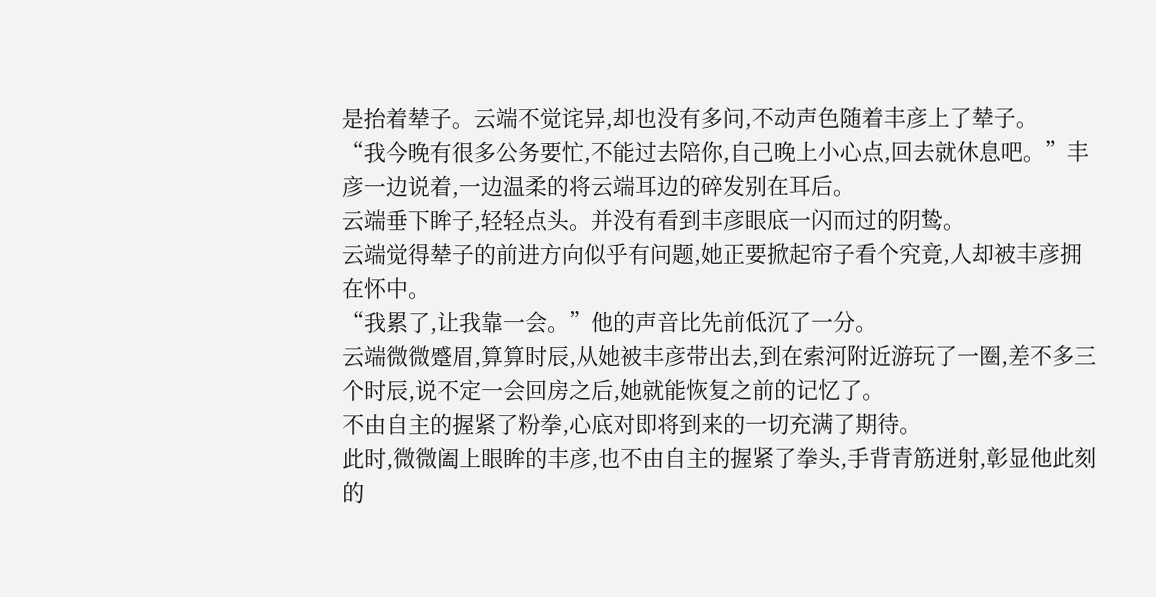是抬着辇子。云端不觉诧异,却也没有多问,不动声色随着丰彦上了辇子。
“我今晚有很多公务要忙,不能过去陪你,自己晚上小心点,回去就休息吧。”丰彦一边说着,一边温柔的将云端耳边的碎发别在耳后。
云端垂下眸子,轻轻点头。并没有看到丰彦眼底一闪而过的阴鸷。
云端觉得辇子的前进方向似乎有问题,她正要掀起帘子看个究竟,人却被丰彦拥在怀中。
“我累了,让我靠一会。”他的声音比先前低沉了一分。
云端微微蹙眉,算算时辰,从她被丰彦带出去,到在索河附近游玩了一圈,差不多三个时辰,说不定一会回房之后,她就能恢复之前的记忆了。
不由自主的握紧了粉拳,心底对即将到来的一切充满了期待。
此时,微微阖上眼眸的丰彦,也不由自主的握紧了拳头,手背青筋迸射,彰显他此刻的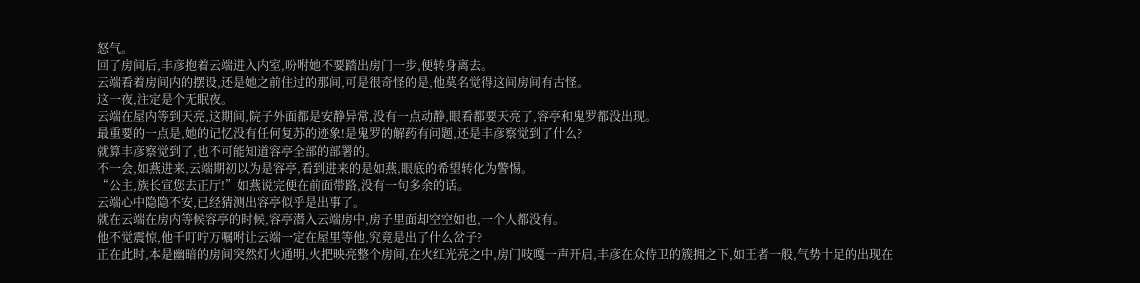怒气。
回了房间后,丰彦抱着云端进入内室,吩咐她不要踏出房门一步,便转身离去。
云端看着房间内的摆设,还是她之前住过的那间,可是很奇怪的是,他莫名觉得这间房间有古怪。
这一夜,注定是个无眠夜。
云端在屋内等到天亮,这期间,院子外面都是安静异常,没有一点动静,眼看都要天亮了,容亭和鬼罗都没出现。
最重要的一点是,她的记忆没有任何复苏的迹象!是鬼罗的解药有问题,还是丰彦察觉到了什么?
就算丰彦察觉到了,也不可能知道容亭全部的部署的。
不一会,如燕进来,云端期初以为是容亭,看到进来的是如燕,眼底的希望转化为警惕。
“公主,族长宣您去正厅!”如燕说完便在前面带路,没有一句多余的话。
云端心中隐隐不安,已经猜测出容亭似乎是出事了。
就在云端在房内等候容亭的时候,容亭潜入云端房中,房子里面却空空如也,一个人都没有。
他不觉震惊,他千叮咛万嘱咐让云端一定在屋里等他,究竟是出了什么岔子?
正在此时,本是幽暗的房间突然灯火通明,火把映亮整个房间,在火红光亮之中,房门吱嘎一声开启,丰彦在众侍卫的簇拥之下,如王者一般,气势十足的出现在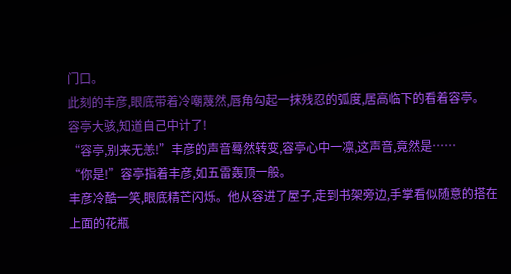门口。
此刻的丰彦,眼底带着冷嘲蔑然,唇角勾起一抹残忍的弧度,居高临下的看着容亭。
容亭大骇,知道自己中计了!
“容亭,别来无恙!”丰彦的声音蓦然转变,容亭心中一凛,这声音,竟然是……
“你是!”容亭指着丰彦,如五雷轰顶一般。
丰彦冷酷一笑,眼底精芒闪烁。他从容进了屋子,走到书架旁边,手掌看似随意的搭在上面的花瓶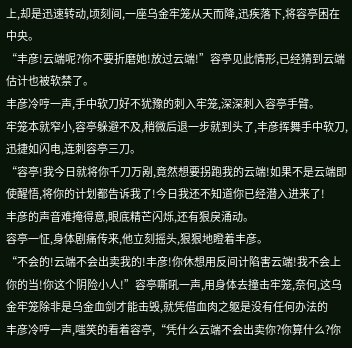上,却是迅速转动,顷刻间,一座乌金牢笼从天而降,迅疾落下,将容亭困在中央。
“丰彦!云端呢?你不要折磨她!放过云端!”容亭见此情形,已经猜到云端估计也被软禁了。
丰彦冷哼一声,手中软刀好不犹豫的刺入牢笼,深深刺入容亭手臂。
牢笼本就窄小,容亭躲避不及,稍微后退一步就到头了,丰彦挥舞手中软刀,迅捷如闪电,连刺容亭三刀。
“容亭!我今日就将你千刀万剐,竟然想要拐跑我的云端!如果不是云端即使醒悟,将你的计划都告诉我了!今日我还不知道你已经潜入进来了!
丰彦的声音难掩得意,眼底精芒闪烁,还有狠戾涌动。
容亭一怔,身体剧痛传来,他立刻摇头,狠狠地瞪着丰彦。
“不会的!云端不会出卖我的!丰彦!你休想用反间计陷害云端!我不会上你的当!你这个阴险小人!”容亭嘶吼一声,用身体去撞击牢笼,奈何,这乌金牢笼除非是乌金血剑才能击毁,就凭借血肉之躯是没有任何办法的
丰彦冷哼一声,嗤笑的看着容亭,“凭什么云端不会出卖你?你算什么?你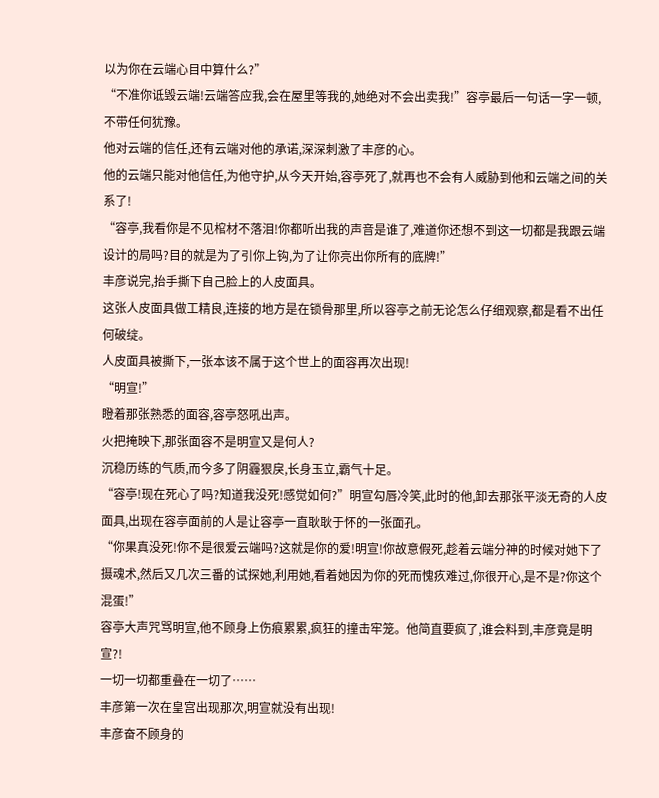以为你在云端心目中算什么?”
“不准你诋毁云端!云端答应我,会在屋里等我的,她绝对不会出卖我!”容亭最后一句话一字一顿,不带任何犹豫。
他对云端的信任,还有云端对他的承诺,深深刺激了丰彦的心。
他的云端只能对他信任,为他守护,从今天开始,容亭死了,就再也不会有人威胁到他和云端之间的关系了!
“容亭,我看你是不见棺材不落泪!你都听出我的声音是谁了,难道你还想不到这一切都是我跟云端设计的局吗?目的就是为了引你上钩,为了让你亮出你所有的底牌!”
丰彦说完,抬手撕下自己脸上的人皮面具。
这张人皮面具做工精良,连接的地方是在锁骨那里,所以容亭之前无论怎么仔细观察,都是看不出任何破绽。
人皮面具被撕下,一张本该不属于这个世上的面容再次出现!
“明宣!”
瞪着那张熟悉的面容,容亭怒吼出声。
火把掩映下,那张面容不是明宣又是何人?
沉稳历练的气质,而今多了阴霾狠戾,长身玉立,霸气十足。
“容亭!现在死心了吗?知道我没死!感觉如何?”明宣勾唇冷笑,此时的他,卸去那张平淡无奇的人皮面具,出现在容亭面前的人是让容亭一直耿耿于怀的一张面孔。
“你果真没死!你不是很爱云端吗?这就是你的爱!明宣!你故意假死,趁着云端分神的时候对她下了摄魂术,然后又几次三番的试探她,利用她,看着她因为你的死而愧疚难过,你很开心,是不是?你这个混蛋!”
容亭大声咒骂明宣,他不顾身上伤痕累累,疯狂的撞击牢笼。他简直要疯了,谁会料到,丰彦竟是明宣?!
一切一切都重叠在一切了……
丰彦第一次在皇宫出现那次,明宣就没有出现!
丰彦奋不顾身的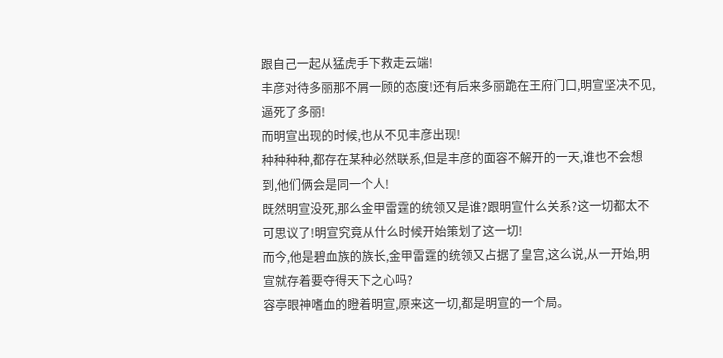跟自己一起从猛虎手下救走云端!
丰彦对待多丽那不屑一顾的态度!还有后来多丽跪在王府门口,明宣坚决不见,逼死了多丽!
而明宣出现的时候,也从不见丰彦出现!
种种种种,都存在某种必然联系,但是丰彦的面容不解开的一天,谁也不会想到,他们俩会是同一个人!
既然明宣没死,那么金甲雷霆的统领又是谁?跟明宣什么关系?这一切都太不可思议了!明宣究竟从什么时候开始策划了这一切!
而今,他是碧血族的族长,金甲雷霆的统领又占据了皇宫,这么说,从一开始,明宣就存着要夺得天下之心吗?
容亭眼神嗜血的瞪着明宣,原来这一切,都是明宣的一个局。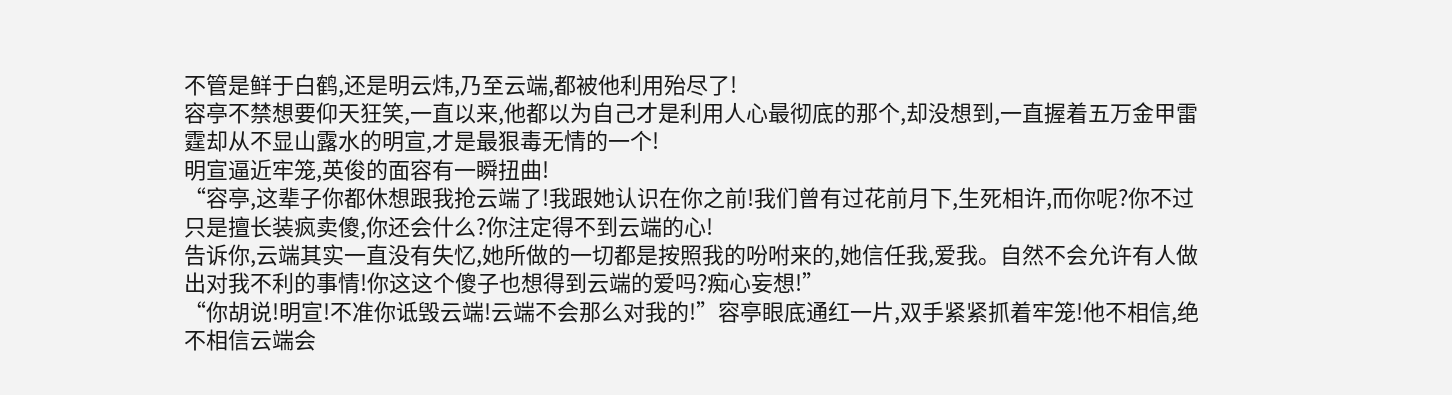不管是鲜于白鹤,还是明云炜,乃至云端,都被他利用殆尽了!
容亭不禁想要仰天狂笑,一直以来,他都以为自己才是利用人心最彻底的那个,却没想到,一直握着五万金甲雷霆却从不显山露水的明宣,才是最狠毒无情的一个!
明宣逼近牢笼,英俊的面容有一瞬扭曲!
“容亭,这辈子你都休想跟我抢云端了!我跟她认识在你之前!我们曾有过花前月下,生死相许,而你呢?你不过只是擅长装疯卖傻,你还会什么?你注定得不到云端的心!
告诉你,云端其实一直没有失忆,她所做的一切都是按照我的吩咐来的,她信任我,爱我。自然不会允许有人做出对我不利的事情!你这这个傻子也想得到云端的爱吗?痴心妄想!”
“你胡说!明宣!不准你诋毁云端!云端不会那么对我的!”容亭眼底通红一片,双手紧紧抓着牢笼!他不相信,绝不相信云端会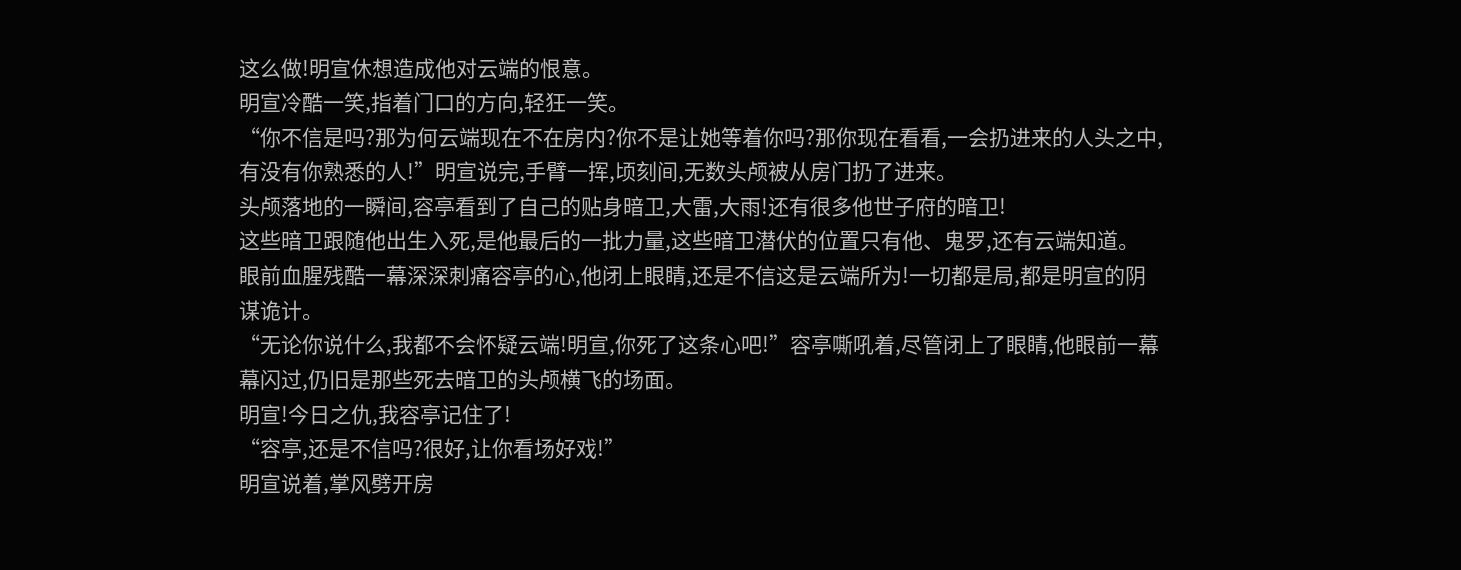这么做!明宣休想造成他对云端的恨意。
明宣冷酷一笑,指着门口的方向,轻狂一笑。
“你不信是吗?那为何云端现在不在房内?你不是让她等着你吗?那你现在看看,一会扔进来的人头之中,有没有你熟悉的人!”明宣说完,手臂一挥,顷刻间,无数头颅被从房门扔了进来。
头颅落地的一瞬间,容亭看到了自己的贴身暗卫,大雷,大雨!还有很多他世子府的暗卫!
这些暗卫跟随他出生入死,是他最后的一批力量,这些暗卫潜伏的位置只有他、鬼罗,还有云端知道。
眼前血腥残酷一幕深深刺痛容亭的心,他闭上眼睛,还是不信这是云端所为!一切都是局,都是明宣的阴谋诡计。
“无论你说什么,我都不会怀疑云端!明宣,你死了这条心吧!”容亭嘶吼着,尽管闭上了眼睛,他眼前一幕幕闪过,仍旧是那些死去暗卫的头颅横飞的场面。
明宣!今日之仇,我容亭记住了!
“容亭,还是不信吗?很好,让你看场好戏!”
明宣说着,掌风劈开房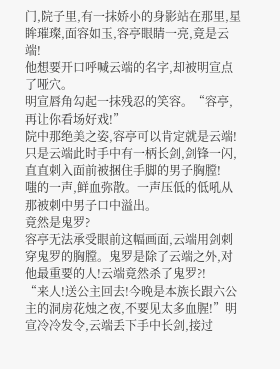门,院子里,有一抹娇小的身影站在那里,星眸璀璨,面容如玉,容亭眼睛一亮,竟是云端!
他想要开口呼喊云端的名字,却被明宣点了哑穴。
明宣唇角勾起一抹残忍的笑容。“容亭,再让你看场好戏!”
院中那绝美之姿,容亭可以肯定就是云端!只是云端此时手中有一柄长剑,剑锋一闪,直直刺入面前被捆住手脚的男子胸膛!
嗤的一声,鲜血弥散。一声压低的低吼从那被刺中男子口中溢出。
竟然是鬼罗?
容亭无法承受眼前这幅画面,云端用剑刺穿鬼罗的胸膛。鬼罗是除了云端之外,对他最重要的人!云端竟然杀了鬼罗?!
“来人!送公主回去!今晚是本族长跟六公主的洞房花烛之夜,不要见太多血腥!”明宣冷冷发令,云端丢下手中长剑,接过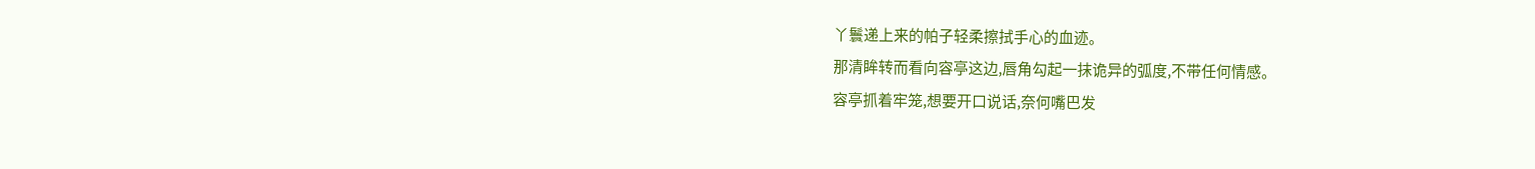丫鬟递上来的帕子轻柔擦拭手心的血迹。
那清眸转而看向容亭这边,唇角勾起一抹诡异的弧度,不带任何情感。
容亭抓着牢笼,想要开口说话,奈何嘴巴发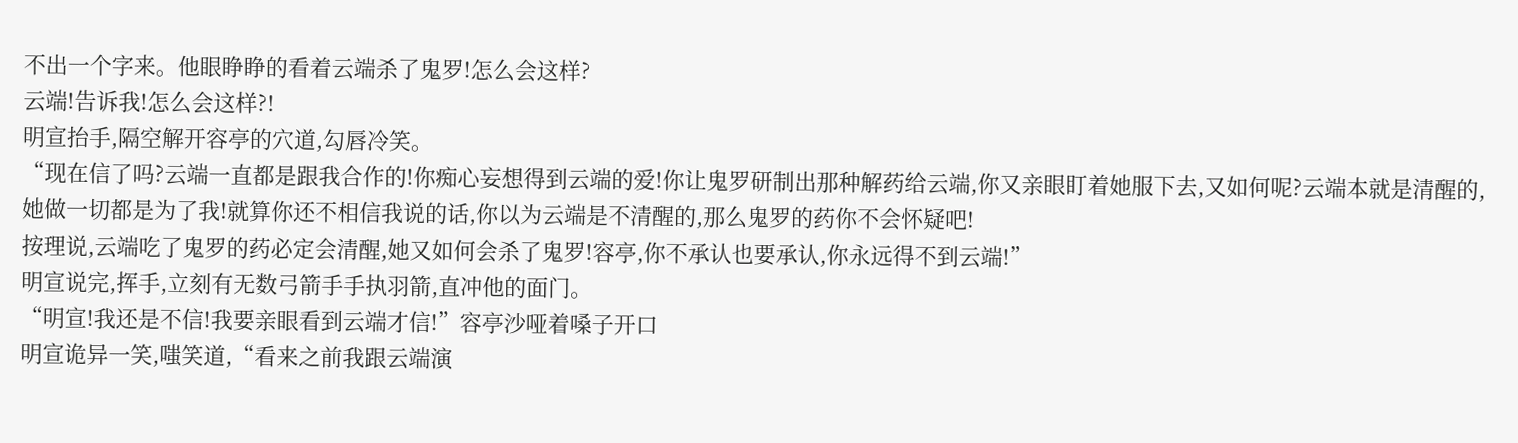不出一个字来。他眼睁睁的看着云端杀了鬼罗!怎么会这样?
云端!告诉我!怎么会这样?!
明宣抬手,隔空解开容亭的穴道,勾唇冷笑。
“现在信了吗?云端一直都是跟我合作的!你痴心妄想得到云端的爱!你让鬼罗研制出那种解药给云端,你又亲眼盯着她服下去,又如何呢?云端本就是清醒的,她做一切都是为了我!就算你还不相信我说的话,你以为云端是不清醒的,那么鬼罗的药你不会怀疑吧!
按理说,云端吃了鬼罗的药必定会清醒,她又如何会杀了鬼罗!容亭,你不承认也要承认,你永远得不到云端!”
明宣说完,挥手,立刻有无数弓箭手手执羽箭,直冲他的面门。
“明宣!我还是不信!我要亲眼看到云端才信!”容亭沙哑着嗓子开口
明宣诡异一笑,嗤笑道,“看来之前我跟云端演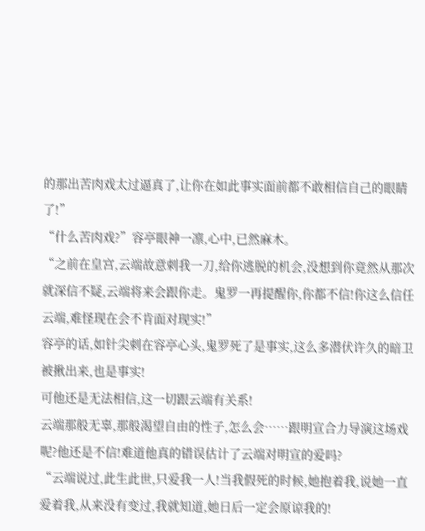的那出苦肉戏太过逼真了,让你在如此事实面前都不敢相信自己的眼睛了!”
“什么苦肉戏?”容亭眼神一凛,心中,已然麻木。
“之前在皇宫,云端故意刺我一刀,给你逃脱的机会,没想到你竟然从那次就深信不疑,云端将来会跟你走。鬼罗一再提醒你,你都不信!你这么信任云端,难怪现在会不肯面对现实!”
容亭的话,如针尖刺在容亭心头,鬼罗死了是事实,这么多潜伏许久的暗卫被揪出来,也是事实!
可他还是无法相信,这一切跟云端有关系!
云端那般无辜,那般渴望自由的性子,怎么会……跟明宣合力导演这场戏呢?他还是不信!难道他真的错误估计了云端对明宣的爱吗?
“云端说过,此生此世,只爱我一人!当我假死的时候,她抱着我,说她一直爱着我,从来没有变过,我就知道,她日后一定会原谅我的!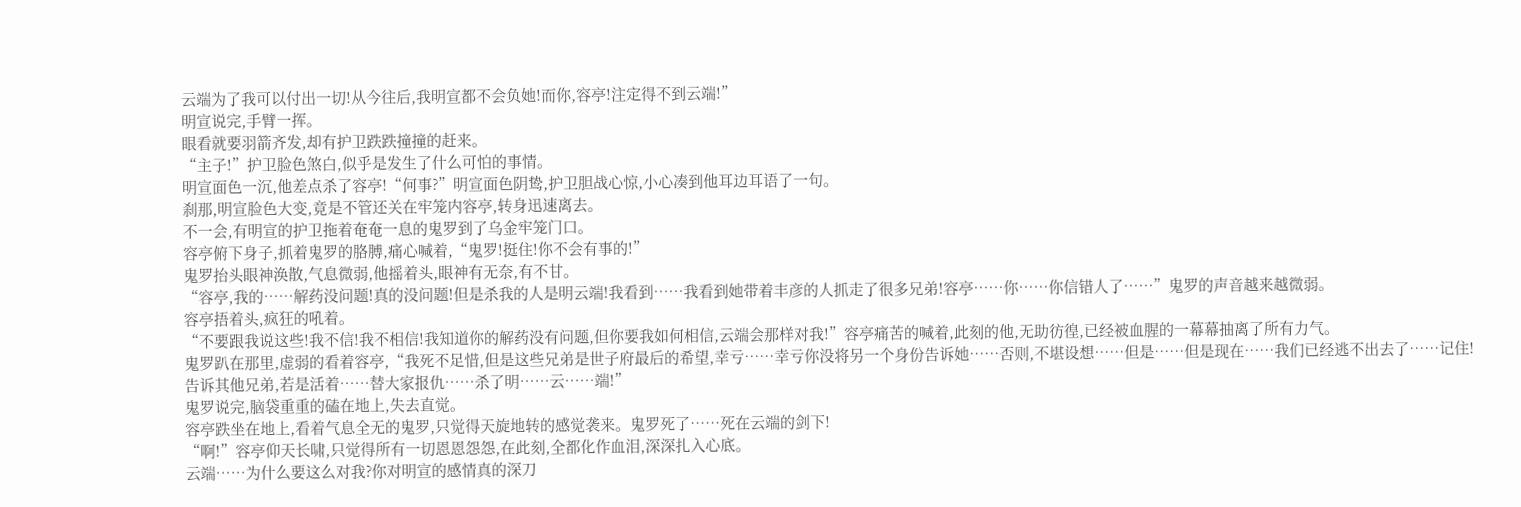云端为了我可以付出一切!从今往后,我明宣都不会负她!而你,容亭!注定得不到云端!”
明宣说完,手臂一挥。
眼看就要羽箭齐发,却有护卫跌跌撞撞的赶来。
“主子!”护卫脸色煞白,似乎是发生了什么可怕的事情。
明宣面色一沉,他差点杀了容亭!“何事?”明宣面色阴鸷,护卫胆战心惊,小心凑到他耳边耳语了一句。
刹那,明宣脸色大变,竟是不管还关在牢笼内容亭,转身迅速离去。
不一会,有明宣的护卫拖着奄奄一息的鬼罗到了乌金牢笼门口。
容亭俯下身子,抓着鬼罗的胳膊,痛心喊着,“鬼罗!挺住!你不会有事的!”
鬼罗抬头眼神涣散,气息微弱,他摇着头,眼神有无奈,有不甘。
“容亭,我的……解药没问题!真的没问题!但是杀我的人是明云端!我看到……我看到她带着丰彦的人抓走了很多兄弟!容亭……你……你信错人了……”鬼罗的声音越来越微弱。
容亭捂着头,疯狂的吼着。
“不要跟我说这些!我不信!我不相信!我知道你的解药没有问题,但你要我如何相信,云端会那样对我!”容亭痛苦的喊着,此刻的他,无助彷徨,已经被血腥的一幕幕抽离了所有力气。
鬼罗趴在那里,虚弱的看着容亭,“我死不足惜,但是这些兄弟是世子府最后的希望,幸亏……幸亏你没将另一个身份告诉她……否则,不堪设想……但是……但是现在……我们已经逃不出去了……记住!告诉其他兄弟,若是活着……替大家报仇……杀了明……云……端!”
鬼罗说完,脑袋重重的磕在地上,失去直觉。
容亭跌坐在地上,看着气息全无的鬼罗,只觉得天旋地转的感觉袭来。鬼罗死了……死在云端的剑下!
“啊!”容亭仰天长啸,只觉得所有一切恩恩怨怨,在此刻,全都化作血泪,深深扎入心底。
云端……为什么要这么对我?你对明宣的感情真的深刀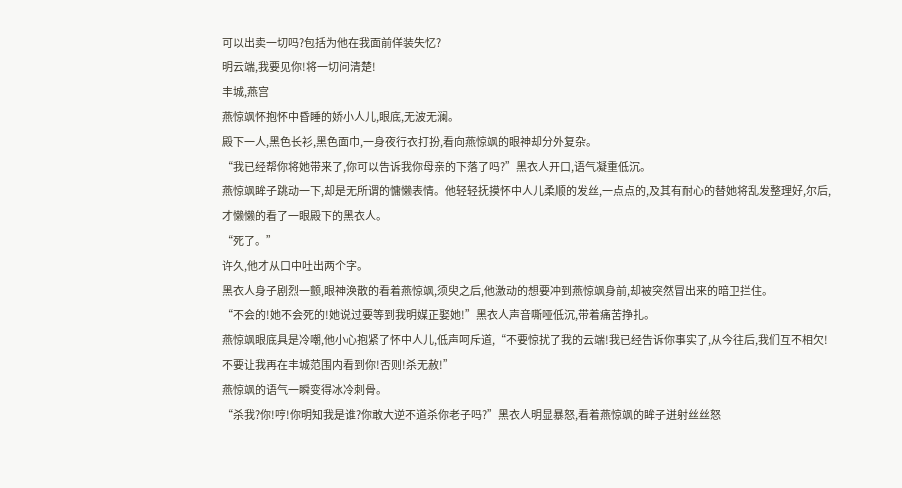可以出卖一切吗?包括为他在我面前佯装失忆?
明云端,我要见你!将一切问清楚!
丰城,燕宫
燕惊飒怀抱怀中昏睡的娇小人儿,眼底,无波无澜。
殿下一人,黑色长衫,黑色面巾,一身夜行衣打扮,看向燕惊飒的眼神却分外复杂。
“我已经帮你将她带来了,你可以告诉我你母亲的下落了吗?”黑衣人开口,语气凝重低沉。
燕惊飒眸子跳动一下,却是无所谓的慵懒表情。他轻轻抚摸怀中人儿柔顺的发丝,一点点的,及其有耐心的替她将乱发整理好,尔后,才懒懒的看了一眼殿下的黑衣人。
“死了。”
许久,他才从口中吐出两个字。
黑衣人身子剧烈一颤,眼神涣散的看着燕惊飒,须臾之后,他激动的想要冲到燕惊飒身前,却被突然冒出来的暗卫拦住。
“不会的!她不会死的!她说过要等到我明媒正娶她!”黑衣人声音嘶哑低沉,带着痛苦挣扎。
燕惊飒眼底具是冷嘲,他小心抱紧了怀中人儿,低声呵斥道,“不要惊扰了我的云端!我已经告诉你事实了,从今往后,我们互不相欠!不要让我再在丰城范围内看到你!否则!杀无赦!”
燕惊飒的语气一瞬变得冰冷刺骨。
“杀我?你!哼!你明知我是谁?你敢大逆不道杀你老子吗?”黑衣人明显暴怒,看着燕惊飒的眸子迸射丝丝怒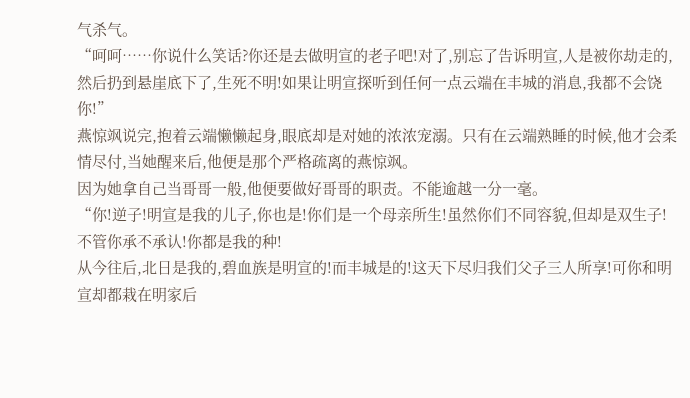气杀气。
“呵呵……你说什么笑话?你还是去做明宣的老子吧!对了,别忘了告诉明宣,人是被你劫走的,然后扔到悬崖底下了,生死不明!如果让明宣探听到任何一点云端在丰城的消息,我都不会饶你!”
燕惊飒说完,抱着云端懒懒起身,眼底却是对她的浓浓宠溺。只有在云端熟睡的时候,他才会柔情尽付,当她醒来后,他便是那个严格疏离的燕惊飒。
因为她拿自己当哥哥一般,他便要做好哥哥的职责。不能逾越一分一毫。
“你!逆子!明宣是我的儿子,你也是!你们是一个母亲所生!虽然你们不同容貌,但却是双生子!不管你承不承认!你都是我的种!
从今往后,北日是我的,碧血族是明宣的!而丰城是的!这天下尽归我们父子三人所享!可你和明宣却都栽在明家后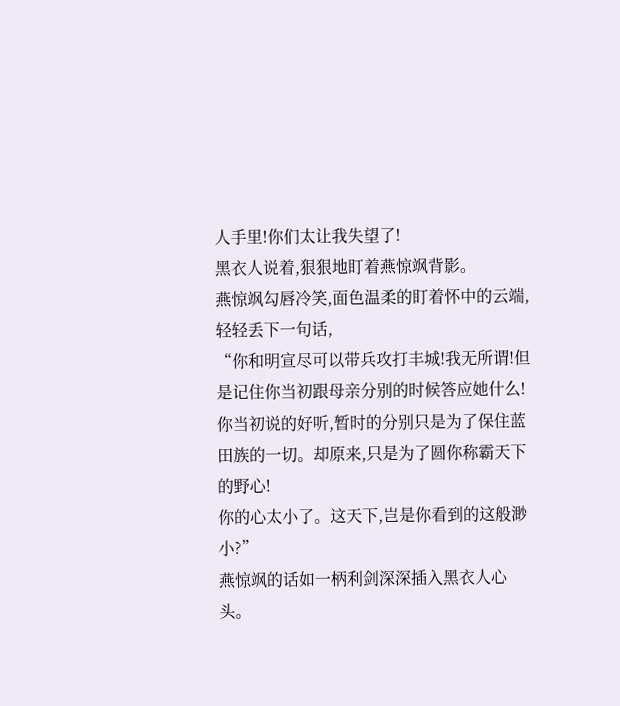人手里!你们太让我失望了!
黑衣人说着,狠狠地盯着燕惊飒背影。
燕惊飒勾唇冷笑,面色温柔的盯着怀中的云端,轻轻丢下一句话,
“你和明宣尽可以带兵攻打丰城!我无所谓!但是记住你当初跟母亲分别的时候答应她什么!你当初说的好听,暂时的分别只是为了保住蓝田族的一切。却原来,只是为了圆你称霸天下的野心!
你的心太小了。这天下,岂是你看到的这般渺小?”
燕惊飒的话如一柄利剑深深插入黑衣人心头。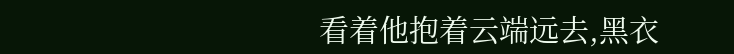看着他抱着云端远去,黑衣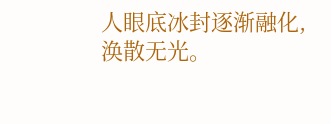人眼底冰封逐渐融化,涣散无光。